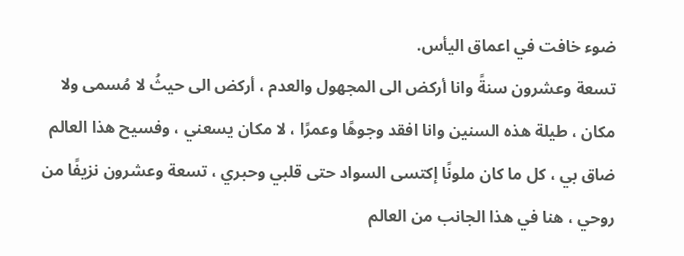ضوء خافت في اعماق اليأس.
تسعة وعشرون سنةً وانا أركض الى المجهول والعدم ، أركض الى حيثُ لا مُسمى ولا مكان ، طيلة هذه السنين وانا افقد وجوهًا وعمرًا ، لا مكان يسعني ، وفسيح هذا العالم ضاق بي ، كل ما كان ملونًا إكتسى السواد حتى قلبي وحبري ، تسعة وعشرون نزيفًا من روحي ، هنا في هذا الجانب من العالم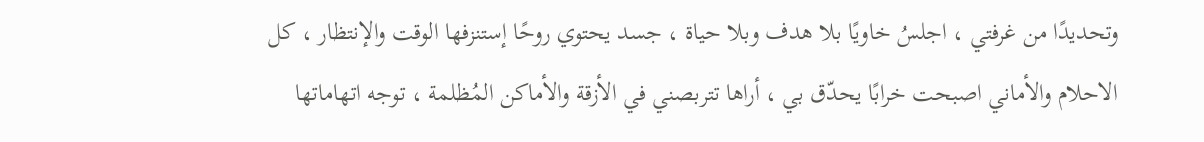وتحديدًا من غرفتي ، اجلسُ خاويًا بلا هدف وبلا حياة ، جسد يحتوي روحًا إستنزفها الوقت والإنتظار ، كل الاحلام والأماني اصبحت خرابًا يحدّق بي ، أراها تتربصني في الأزقة والأماكن المُظلمة ، توجه اتهاماتها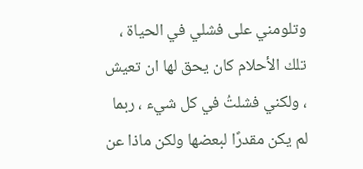وتلومني على فشلي في الحياة ، تلك الأحلام كان يحق لها ان تعيش ، ولكني فشلتُ في كل شيء ، ربما لم يكن مقدرًا لبعضها ولكن ماذا عن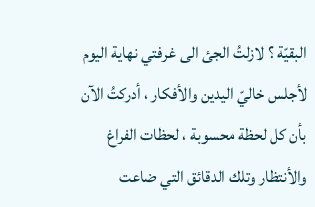البقيّة ؟ لازلتُ الجئ الى غرفتي نهاية اليوم لأجلس خاليّ اليدين والأفكار ، أدركتُ الآن بأن كل لحظة محسوبة ، لحظات الفراغ والأنتظار وتلك الدقائق التي ضاعت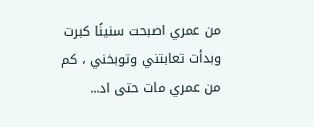من عمري اصبحت سنينًا كبرت وبدأت تعابتني وتوبخني ، كم من عمري مات حتى اد...